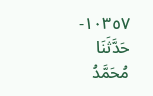١٠٣٥٧- حَدَّثَنَا مُحَمَّدُ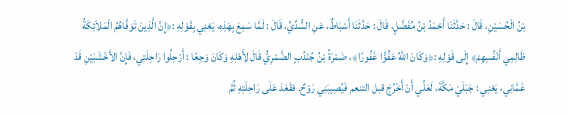بْنُ الْحُسَيْنِ، قَالَ : حَدَّثَنَا أَحْمَدُ بْنُ مُفَضَّلٍ، قَالَ : حَدَّثَنَا أَسْبَاطٌ، عَنِ السُّدِّيِّ، قَالَ : لَمَّا سَمِعَ بِهَذِهِ، يَعْنِي بِقَوْلِهِ :﴿إِنَّ الَّذِينَ تَوَفَّاهُمُ الْمَلاَئِكَةُ ظَالِمِي أَنْفُسِهِمْ﴾ إِلَى قَوْلِهِ :﴿وَكَانَ اللَّهُ عَفُوًّا غَفُورًا﴾، ضَمْرَةُ بْنُ جُنْدُبٍ الضَّمْرِيُّ قَالَ لِأَهْلِهِ وَكَانَ وَجِعًا : أَرْحِلُوا رَاحِلَتِي، فَإِنَّ الأَخْشَبَيْنِ قَدْ غَمَّانِي، يَعْنِي : جَبَلَيْ مَكَّةَ، لَعَلِّي أَنْ أَخْرُجَ قبل التنعم فَيُصِيبَنِي رَوْحٌ. فقَعَدَ عَلَى رَاحِلَتِهِ ثُمَّ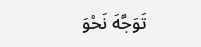تَوَجَّهَ نَحْوَ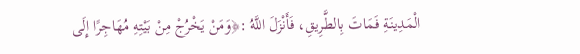الْمَدِينَةِ فَمَاتَ بِالطَّرِيقِ، فَأَنْزَلَ اللَّهُ :﴿وَمَنْ يَخْرُجْ مِنْ بَيْتِهِ مُهَاجِرًا إِلَى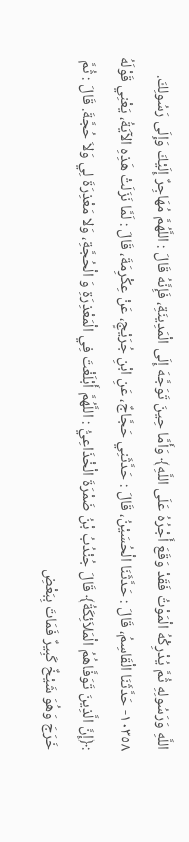اللَّهِ وَرَسُولِهِ ثُمَّ يُدْرِكْهُ الْمَوْتُ فَقَدْ وَقَعَ أَجْرُهُ عَلَى اللَّهِ﴾ وَأَمَّا حِينَ تَوَجَّهَ إِلَى الْمَدِينَةِ، فَإِنَّهُ قَالَ : اللَّهُمَّ مُهَاجِرٌ إِلَيْكَ وَإِلَى رَسُولِكَ.
١٠٣٥٨- حَدَّثَنَا الْقَاسِمُ، قَالَ : حَدَّثَنَا الْحُسَيْنُ، قَالَ : حَدَّثَنِي حَجَّاجٌ، عَنِ ابْنِ جُرَيْجٍ، عَنْ عِكْرِمَةَ، قَالَ : لَمَّا نَزَلَتْ هَذِهِ الآيَةُ، يَعْنِي قَوْلَهُ :﴿إِنَّ الَّذِينَ تَوَفَّاهُمُ الْمَلاَئِكَةُ﴾ قَالَ جُنْدُبُ بْنُ ضَمْرَةَ الْخْذَاعِيُّ : اللَّهُمَّ أَبْلَغْتَ فِي الْمَعْذِرَةِ وَ الْحُجَّةِ، وَلا مَعْذِرَةَ لِي وَلاَ حُجَّةَ. قَالَ : ثُمَّ خَرَجَ وَهُوَ شَيْخٌ كَبِيرٌ فَمَاتَ بِبَعْضِ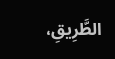الطَّرِيقِ،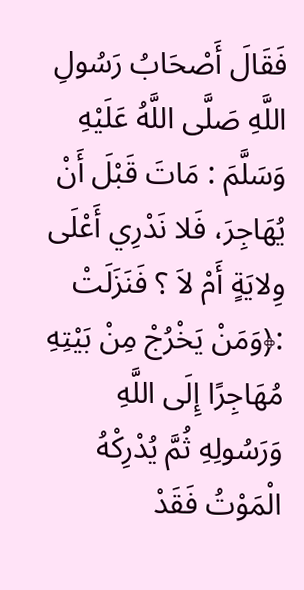فَقَالَ أَصْحَابُ رَسُولِ اللَّهِ صَلَّى اللَّهُ عَلَيْهِ وَسَلَّمَ : مَاتَ قَبْلَ أَنْ يُهَاجِرَ، فَلا نَدْرِي أَعْلَى وِلايَةٍ أَمْ لاَ ؟ فَنَزَلَتْ :﴿وَمَنْ يَخْرُجْ مِنْ بَيْتِهِ مُهَاجِرًا إِلَى اللَّهِ وَرَسُولِهِ ثُمَّ يُدْرِكْهُ الْمَوْتُ فَقَدْ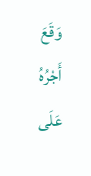وَقَعَ أَجْرُهُ عَلَى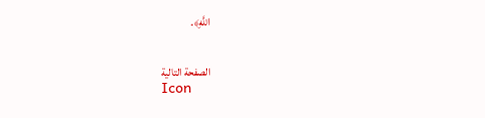اللَّهِ﴾.


الصفحة التالية
Icon